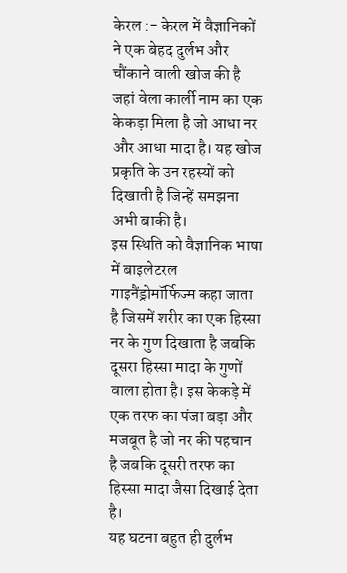केरल :- केरल में वैज्ञानिकों ने एक बेहद दुर्लभ और चौंकाने वाली खोज की है जहां वेला कार्ली नाम का एक केकड़ा मिला है जो आधा नर और आधा मादा है। यह खोज प्रकृति के उन रहस्यों को दिखाती है जिन्हें समझना अभी बाकी है।
इस स्थिति को वैज्ञानिक भाषा में बाइलेटरल गाइनैंड्रोमॉर्फिज्म कहा जाता है जिसमें शरीर का एक हिस्सा नर के गुण दिखाता है जबकि दूसरा हिस्सा मादा के गुणों वाला होता है। इस केकड़े में एक तरफ का पंजा बड़ा और मजबूत है जो नर की पहचान है जबकि दूसरी तरफ का हिस्सा मादा जैसा दिखाई देता है।
यह घटना बहुत ही दुर्लभ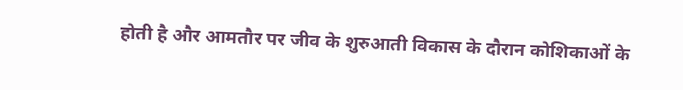होती है और आमतौर पर जीव के शुरुआती विकास के दौरान कोशिकाओं के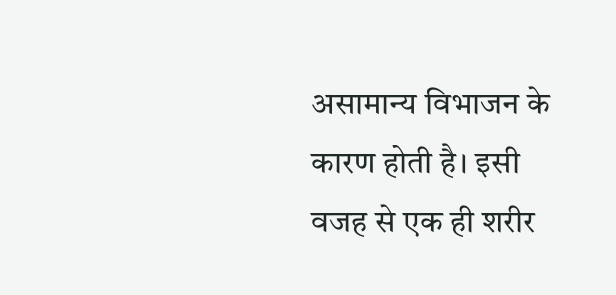असामान्य विभाजन के कारण होती है। इसी वजह से एक ही शरीर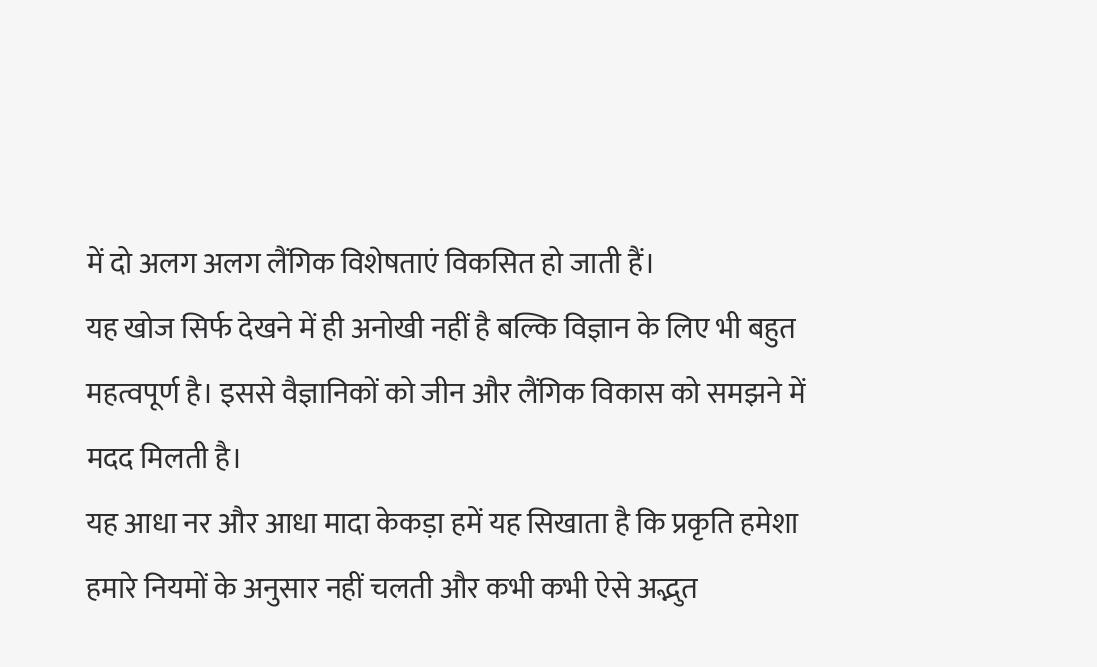में दो अलग अलग लैंगिक विशेषताएं विकसित हो जाती हैं।
यह खोज सिर्फ देखने में ही अनोखी नहीं है बल्कि विज्ञान के लिए भी बहुत महत्वपूर्ण है। इससे वैज्ञानिकों को जीन और लैंगिक विकास को समझने में मदद मिलती है।
यह आधा नर और आधा मादा केकड़ा हमें यह सिखाता है कि प्रकृति हमेशा हमारे नियमों के अनुसार नहीं चलती और कभी कभी ऐसे अद्भुत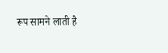रूप सामने लाती है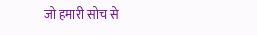जो हमारी सोच से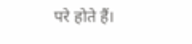परे होते हैं।